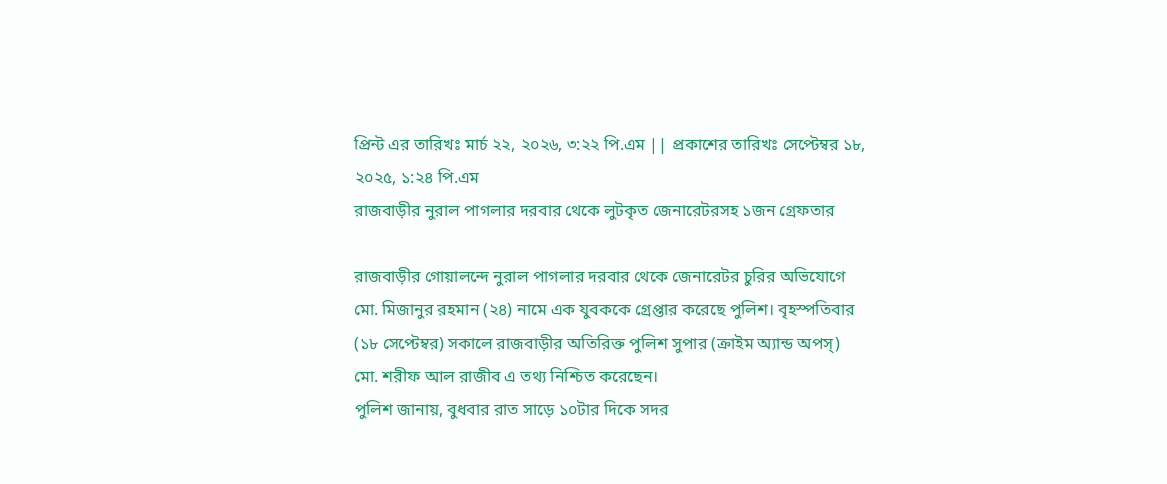প্রিন্ট এর তারিখঃ মার্চ ২২, ২০২৬, ৩:২২ পি.এম || প্রকাশের তারিখঃ সেপ্টেম্বর ১৮, ২০২৫, ১:২৪ পি.এম
রাজবাড়ীর নুরাল পাগলার দরবার থেকে লুটকৃত জেনারেটরসহ ১জন গ্রেফতার

রাজবাড়ীর গোয়ালন্দে নুরাল পাগলার দরবার থেকে জেনারেটর চুরির অভিযোগে মো. মিজানুর রহমান (২৪) নামে এক যুবককে গ্রেপ্তার করেছে পুলিশ। বৃহস্পতিবার (১৮ সেপ্টেম্বর) সকালে রাজবাড়ীর অতিরিক্ত পুলিশ সুপার (ক্রাইম অ্যান্ড অপস্) মো. শরীফ আল রাজীব এ তথ্য নিশ্চিত করেছেন।
পুলিশ জানায়, বুধবার রাত সাড়ে ১০টার দিকে সদর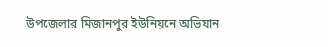উপজেলার মিজানপুর ইউনিয়নে অভিযান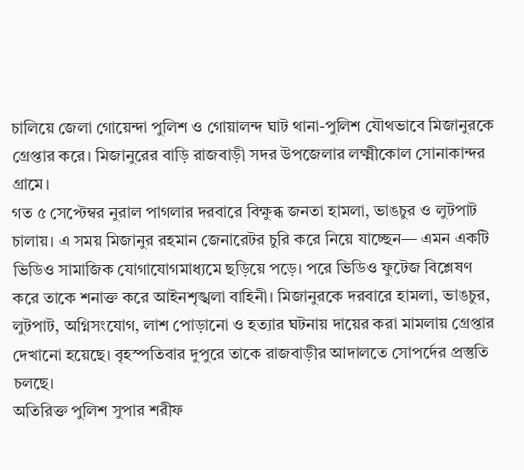চালিয়ে জেলা গোয়েন্দা পুলিশ ও গোয়ালন্দ ঘাট থানা-পুলিশ যৌথভাবে মিজানুরকে গ্রেপ্তার করে। মিজানুরের বাড়ি রাজবাড়ী সদর উপজেলার লক্ষ্মীকোল সোনাকান্দর গ্রামে।
গত ৫ সেপ্টেম্বর নুরাল পাগলার দরবারে বিক্ষুব্ধ জনতা হামলা, ভাঙচুর ও লুটপাট চালায়। এ সময় মিজানুর রহমান জেনারেটর চুরি করে নিয়ে যাচ্ছেন— এমন একটি ভিডিও সামাজিক যোগাযোগমাধ্যমে ছড়িয়ে পড়ে। পরে ভিডিও ফুটেজ বিশ্লেষণ করে তাকে শনাক্ত করে আইনশৃঙ্খলা বাহিনী। মিজানুরকে দরবারে হামলা, ভাঙচুর, লুটপাট, অগ্নিসংযোগ, লাশ পোড়ানো ও হত্যার ঘটনায় দায়ের করা মামলায় গ্রেপ্তার দেখানো হয়েছে। বৃহস্পতিবার দুপুরে তাকে রাজবাড়ীর আদালতে সোপর্দের প্রস্তুতি চলছে।
অতিরিক্ত পুলিশ সুপার শরীফ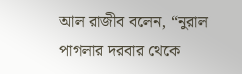আল রাজীব বলেন, “নুরাল পাগলার দরবার থেকে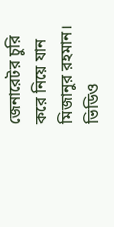জেনারেটর চুরি করে নিয়ে যান মিজানুর রহমান। ভিডিও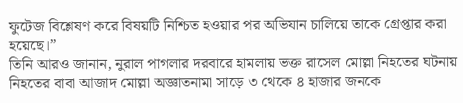ফুটেজ বিশ্লেষণ করে বিষয়টি নিশ্চিত হওয়ার পর অভিযান চালিয়ে তাকে গ্রেপ্তার করা হয়েছে।”
তিনি আরও জানান, নুরাল পাগলার দরবারে হামলায় ভক্ত রাসেল মোল্লা নিহতের ঘটনায় নিহতের বাবা আজাদ মোল্লা অজ্ঞাতনামা সাড়ে ৩ থেকে ৪ হাজার জনকে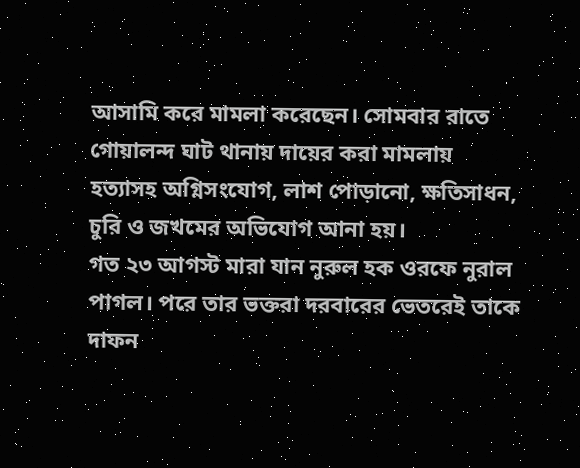আসামি করে মামলা করেছেন। সোমবার রাতে গোয়ালন্দ ঘাট থানায় দায়ের করা মামলায় হত্যাসহ অগ্নিসংযোগ, লাশ পোড়ানো, ক্ষতিসাধন, চুরি ও জখমের অভিযোগ আনা হয়।
গত ২৩ আগস্ট মারা যান নুরুল হক ওরফে নুরাল পাগল। পরে তার ভক্তরা দরবারের ভেতরেই তাকে দাফন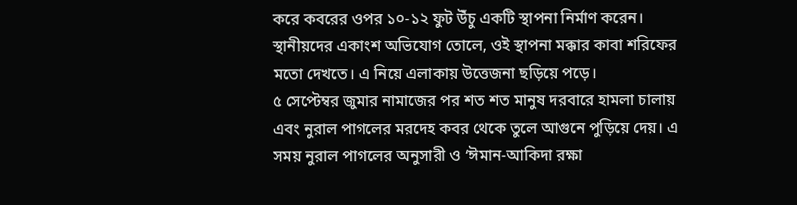করে কবরের ওপর ১০-১২ ফুট উঁচু একটি স্থাপনা নির্মাণ করেন। স্থানীয়দের একাংশ অভিযোগ তোলে, ওই স্থাপনা মক্কার কাবা শরিফের মতো দেখতে। এ নিয়ে এলাকায় উত্তেজনা ছড়িয়ে পড়ে।
৫ সেপ্টেম্বর জুমার নামাজের পর শত শত মানুষ দরবারে হামলা চালায় এবং নুরাল পাগলের মরদেহ কবর থেকে তুলে আগুনে পুড়িয়ে দেয়। এ সময় নুরাল পাগলের অনুসারী ও ‘ঈমান-আকিদা রক্ষা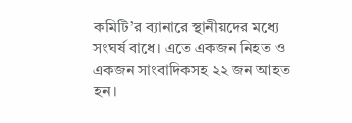কমিটি’র ব্যানারে স্থানীয়দের মধ্যে সংঘর্ষ বাধে। এতে একজন নিহত ও একজন সাংবাদিকসহ ২২ জন আহত হন।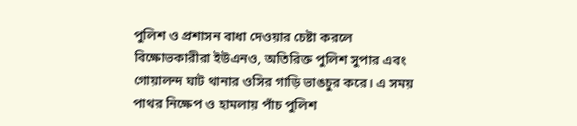পুলিশ ও প্রশাসন বাধা দেওয়ার চেষ্টা করলে বিক্ষোভকারীরা ইউএনও, অতিরিক্ত পুলিশ সুপার এবং গোয়ালন্দ ঘাট থানার ওসির গাড়ি ভাঙচুর করে। এ সময় পাথর নিক্ষেপ ও হামলায় পাঁচ পুলিশ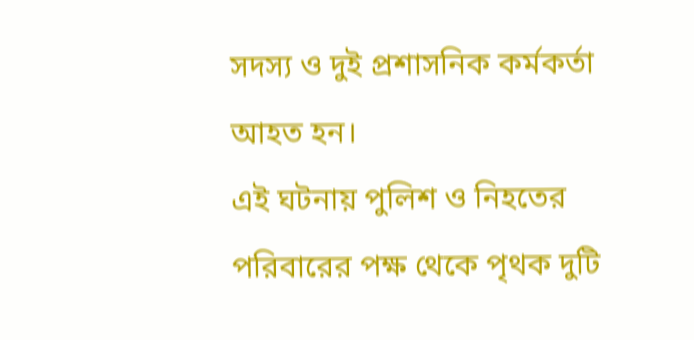সদস্য ও দুই প্রশাসনিক কর্মকর্তা আহত হন।
এই ঘটনায় পুলিশ ও নিহতের পরিবারের পক্ষ থেকে পৃথক দুটি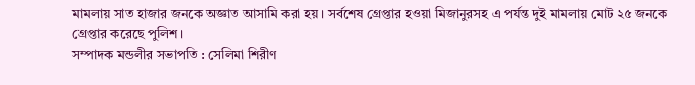মামলায় সাত হাজার জনকে অজ্ঞাত আসামি করা হয়। সর্বশেষ গ্রেপ্তার হওয়া মিজানুরসহ এ পর্যন্ত দুই মামলায় মোট ২৫ জনকে গ্রেপ্তার করেছে পুলিশ।
সম্পাদক মন্ডলীর সভাপতি : সেলিমা শিরীণ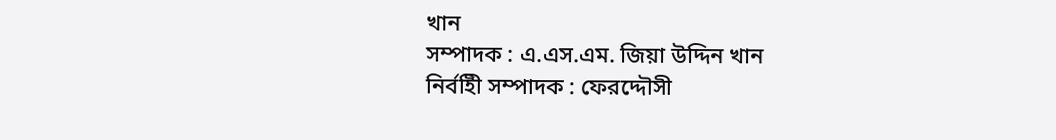খান
সম্পাদক : এ.এস.এম. জিয়া উদ্দিন খান
নির্বহিী সম্পাদক : ফেরদ্দৌসী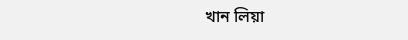খান লিয়া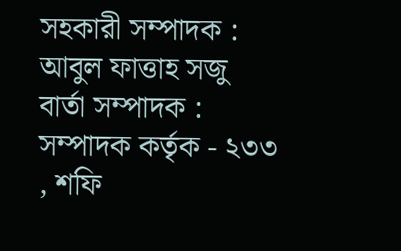সহকারী সম্পাদক : আবুল ফাত্তাহ সজু
বার্তা সম্পাদক :
সম্পাদক কর্তৃক - ২৩৩ , শফি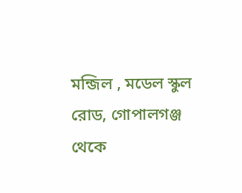মন্জিল , মডেল স্কুল রোড, গোপালগঞ্জ থেকে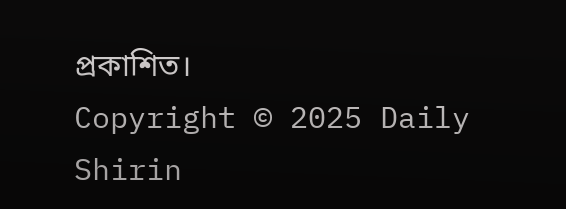প্রকাশিত।
Copyright © 2025 Daily Shirin